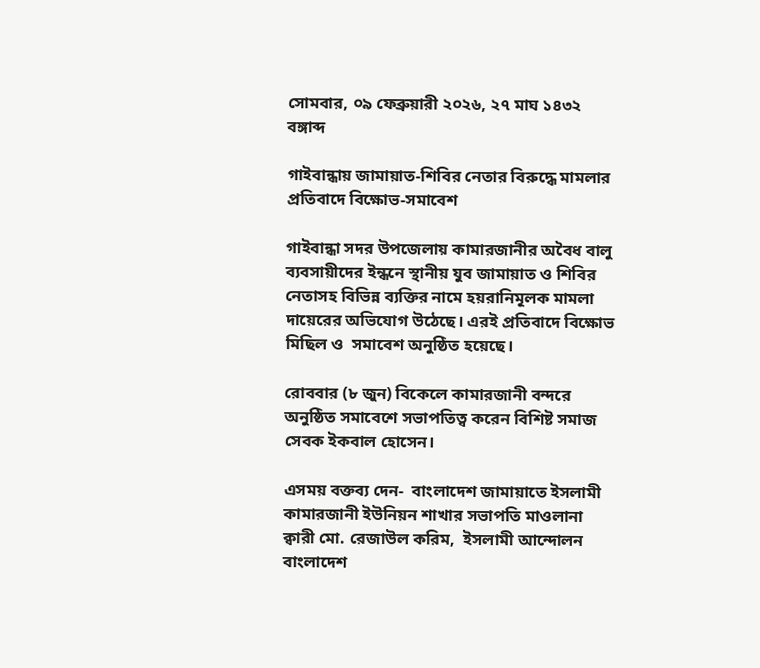সোমবার, ০৯ ফেব্রুয়ারী ২০২৬, ২৭ মাঘ ১৪৩২ বঙ্গাব্দ

গাইবান্ধায় জামায়াত-শিবির নেতার বিরুদ্ধে মামলার প্রতিবাদে বিক্ষোভ-সমাবেশ

গাইবান্ধা সদর উপজেলায় কামারজানীর অবৈধ বালু ব্যবসায়ীদের ইন্ধনে স্থানীয় যুব জামায়াত ও শিবির নেতাসহ বিভিন্ন ব্যক্তির নামে হয়রানিমূলক মামলা দায়েরের অভিযোগ উঠেছে। এরই প্রতিবাদে বিক্ষোভ মিছিল ও  সমাবেশ অনুষ্ঠিত হয়েছে।

রোববার (৮ জুন) বিকেলে কামারজানী বন্দরে অনুষ্ঠিত সমাবেশে সভাপতিত্ব করেন বিশিষ্ট সমাজ সেবক ইকবাল হোসেন।

এসময় বক্তব্য দেন-  বাংলাদেশ জামায়াতে ইসলামী কামারজানী ইউনিয়ন শাখার সভাপতি মাওলানা ক্বারী মো. রেজাউল করিম,  ইসলামী আন্দোলন বাংলাদেশ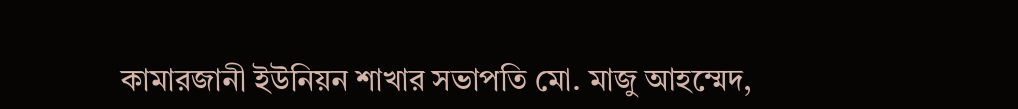কামারজানী ইউনিয়ন শাখার সভাপতি মো. মাজু আহম্মেদ,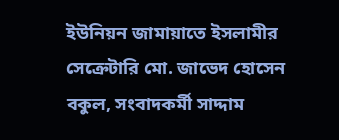ইউনিয়ন জামায়াতে ইসলামীর সেক্রেটারি মো. জাভেদ হোসেন  বকুল, সংবাদকর্মী সাদ্দাম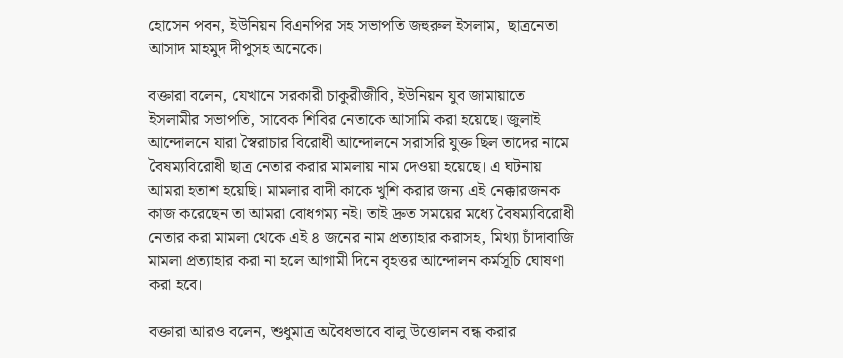হোসেন পবন, ইউনিয়ন বিএনপির সহ সভাপতি জহুরুল ইসলাম,  ছাত্রনেতা আসাদ মাহমুদ দীপুসহ অনেকে।

বক্তারা বলেন, যেখানে সরকারী চাকুরীজীবি, ইউনিয়ন যুব জামায়াতে ইসলামীর সভাপতি, সাবেক শিবির নেতাকে আসামি করা হয়েছে। জুলাই আন্দোলনে যারা স্বৈরাচার বিরোধী আন্দোলনে সরাসরি যুক্ত ছিল তাদের নামে বৈষম্যবিরোধী ছাত্র নেতার করার মামলায় নাম দেওয়া হয়েছে। এ ঘটনায় আমরা হতাশ হয়েছি। মামলার বাদী কাকে খুশি করার জন্য এই নেক্কারজনক কাজ করেছেন তা আমরা বোধগম্য নই। তাই দ্রুত সময়ের মধ্যে বৈষম্যবিরোধী নেতার করা মামলা থেকে এই ৪ জনের নাম প্রত্যাহার করাসহ, মিথ্যা চাঁদাবাজি মামলা প্রত্যাহার করা না হলে আগামী দিনে বৃহত্তর আন্দোলন কর্মসূচি ঘোষণা করা হবে।

বক্তারা আরও বলেন, শুধুমাত্র অবৈধভাবে বালু উত্তোলন বন্ধ করার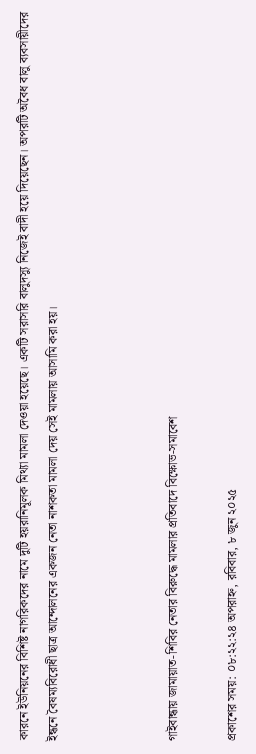কারনে ইউনিয়নের বিশিষ্ট নাগরিকদের নামে দুটি হয়রানিমূলক মিথ্যা মামলা দেওয়া হয়েছে। একটি সরাসরি বালুদস্যু নিজেই বাদী হয়ে দিয়েছেন। অপরটি অবৈধ বালু ব্যবসায়ীদের ইন্ধনে বৈষম্যবিরোধী ছাত্র আন্দোলনের একজন নেতা নাশকতা মামলা দেয় সেই মামলায় আসামি করা হয়।



গাইবান্ধায় জামায়াত-শিবির নেতার বিরুদ্ধে মামলার প্রতিবাদে বিক্ষোভ-সমাবেশ

প্রকাশের সময়: ০৮:২২:২৪ অপরাহ্ন, রবিবার, ৮ জুন ২০২৫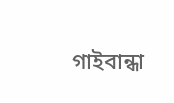গাইবান্ধা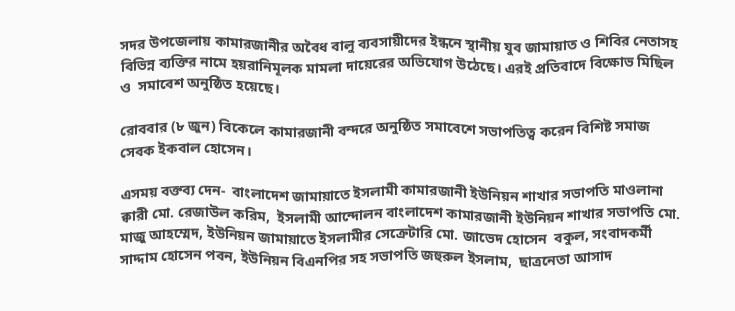সদর উপজেলায় কামারজানীর অবৈধ বালু ব্যবসায়ীদের ইন্ধনে স্থানীয় যুব জামায়াত ও শিবির নেতাসহ বিভিন্ন ব্যক্তির নামে হয়রানিমূলক মামলা দায়েরের অভিযোগ উঠেছে। এরই প্রতিবাদে বিক্ষোভ মিছিল ও  সমাবেশ অনুষ্ঠিত হয়েছে।

রোববার (৮ জুন) বিকেলে কামারজানী বন্দরে অনুষ্ঠিত সমাবেশে সভাপতিত্ব করেন বিশিষ্ট সমাজ সেবক ইকবাল হোসেন।

এসময় বক্তব্য দেন-  বাংলাদেশ জামায়াতে ইসলামী কামারজানী ইউনিয়ন শাখার সভাপতি মাওলানা ক্বারী মো. রেজাউল করিম,  ইসলামী আন্দোলন বাংলাদেশ কামারজানী ইউনিয়ন শাখার সভাপতি মো. মাজু আহম্মেদ, ইউনিয়ন জামায়াতে ইসলামীর সেক্রেটারি মো. জাভেদ হোসেন  বকুল, সংবাদকর্মী সাদ্দাম হোসেন পবন, ইউনিয়ন বিএনপির সহ সভাপতি জহুরুল ইসলাম,  ছাত্রনেতা আসাদ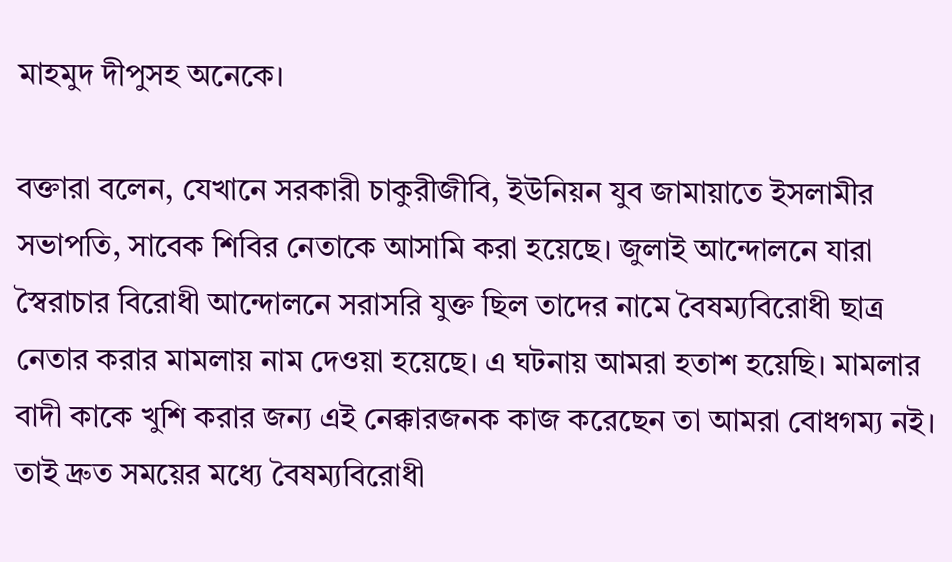মাহমুদ দীপুসহ অনেকে।

বক্তারা বলেন, যেখানে সরকারী চাকুরীজীবি, ইউনিয়ন যুব জামায়াতে ইসলামীর সভাপতি, সাবেক শিবির নেতাকে আসামি করা হয়েছে। জুলাই আন্দোলনে যারা স্বৈরাচার বিরোধী আন্দোলনে সরাসরি যুক্ত ছিল তাদের নামে বৈষম্যবিরোধী ছাত্র নেতার করার মামলায় নাম দেওয়া হয়েছে। এ ঘটনায় আমরা হতাশ হয়েছি। মামলার বাদী কাকে খুশি করার জন্য এই নেক্কারজনক কাজ করেছেন তা আমরা বোধগম্য নই। তাই দ্রুত সময়ের মধ্যে বৈষম্যবিরোধী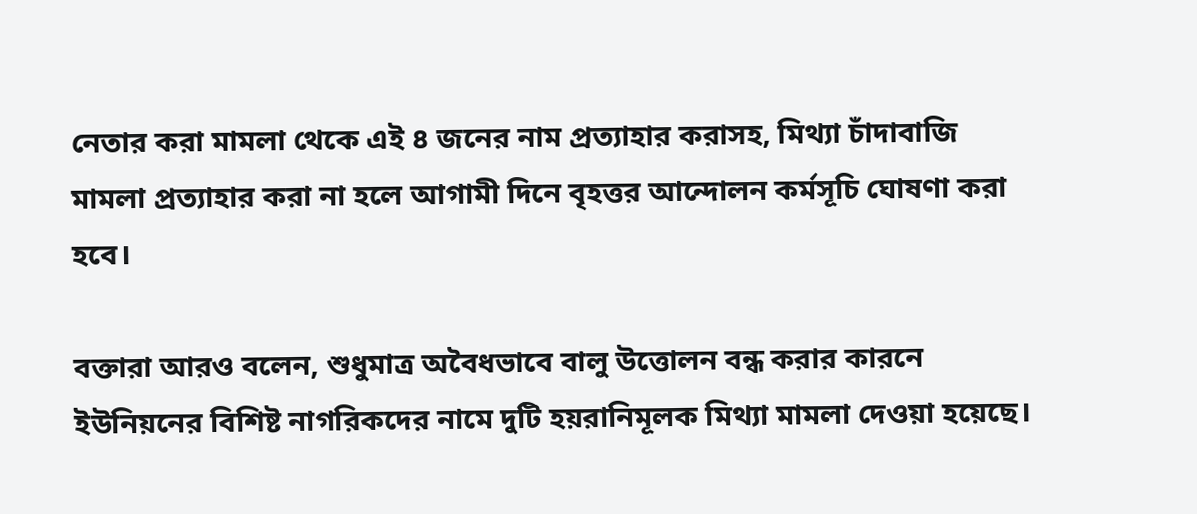নেতার করা মামলা থেকে এই ৪ জনের নাম প্রত্যাহার করাসহ, মিথ্যা চাঁদাবাজি মামলা প্রত্যাহার করা না হলে আগামী দিনে বৃহত্তর আন্দোলন কর্মসূচি ঘোষণা করা হবে।

বক্তারা আরও বলেন, শুধুমাত্র অবৈধভাবে বালু উত্তোলন বন্ধ করার কারনে ইউনিয়নের বিশিষ্ট নাগরিকদের নামে দুটি হয়রানিমূলক মিথ্যা মামলা দেওয়া হয়েছে।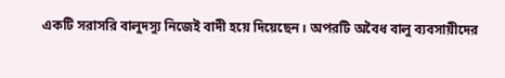একটি সরাসরি বালুদস্যু নিজেই বাদী হয়ে দিয়েছেন। অপরটি অবৈধ বালু ব্যবসায়ীদের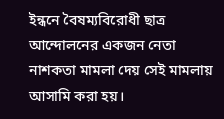ইন্ধনে বৈষম্যবিরোধী ছাত্র আন্দোলনের একজন নেতা নাশকতা মামলা দেয় সেই মামলায় আসামি করা হয়।